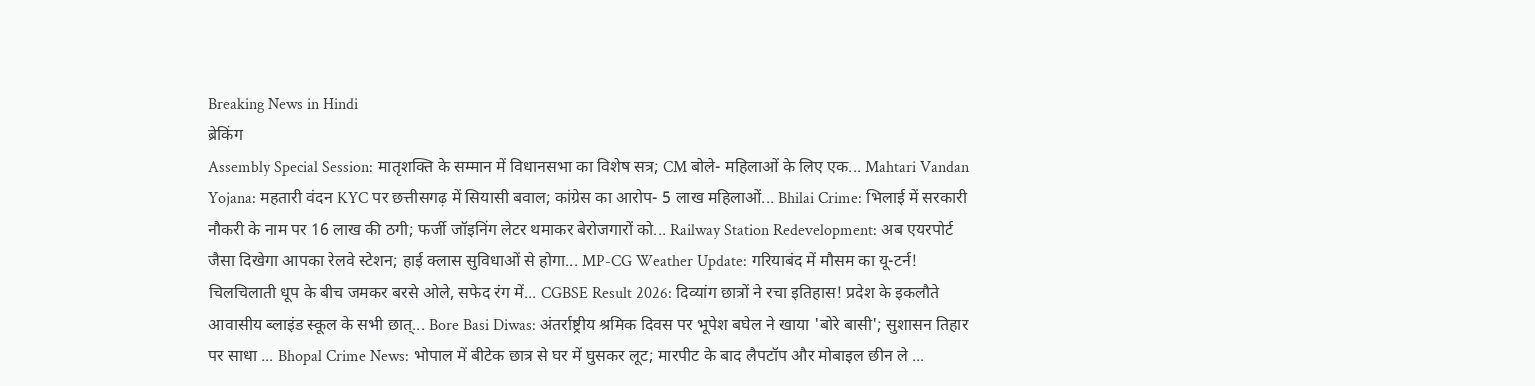Breaking News in Hindi
ब्रेकिंग
Assembly Special Session: मातृशक्ति के सम्मान में विधानसभा का विशेष सत्र; CM बोले- महिलाओं के लिए एक... Mahtari Vandan Yojana: महतारी वंदन KYC पर छत्तीसगढ़ में सियासी बवाल; कांग्रेस का आरोप- 5 लाख महिलाओं... Bhilai Crime: भिलाई में सरकारी नौकरी के नाम पर 16 लाख की ठगी; फर्जी जॉइनिंग लेटर थमाकर बेरोजगारों को... Railway Station Redevelopment: अब एयरपोर्ट जैसा दिखेगा आपका रेलवे स्टेशन; हाई क्लास सुविधाओं से होगा... MP-CG Weather Update: गरियाबंद में मौसम का यू-टर्न! चिलचिलाती धूप के बीच जमकर बरसे ओले, सफेद रंग में... CGBSE Result 2026: दिव्यांग छात्रों ने रचा इतिहास! प्रदेश के इकलौते आवासीय ब्लाइंड स्कूल के सभी छात्... Bore Basi Diwas: अंतर्राष्ट्रीय श्रमिक दिवस पर भूपेश बघेल ने खाया 'बोरे बासी'; सुशासन तिहार पर साधा ... Bhopal Crime News: भोपाल में बीटेक छात्र से घर में घुसकर लूट; मारपीट के बाद लैपटॉप और मोबाइल छीन ले ...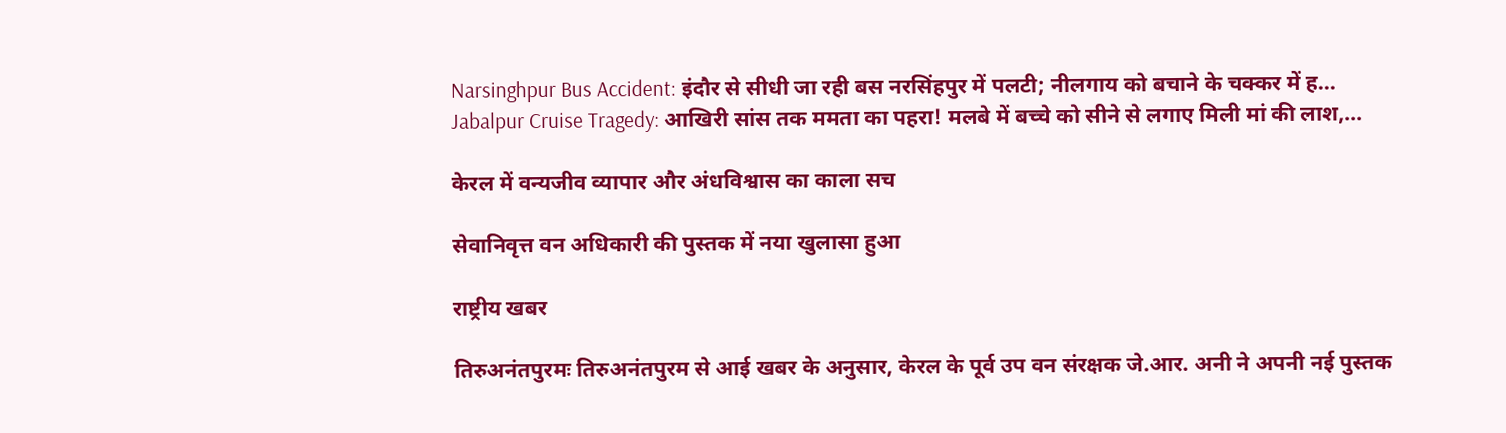Narsinghpur Bus Accident: इंदौर से सीधी जा रही बस नरसिंहपुर में पलटी; नीलगाय को बचाने के चक्कर में ह... Jabalpur Cruise Tragedy: आखिरी सांस तक ममता का पहरा! मलबे में बच्चे को सीने से लगाए मिली मां की लाश,...

केरल में वन्यजीव व्यापार और अंधविश्वास का काला सच

सेवानिवृत्त वन अधिकारी की पुस्तक में नया खुलासा हुआ

राष्ट्रीय खबर

तिरुअनंतपुरमः तिरुअनंतपुरम से आई खबर के अनुसार, केरल के पूर्व उप वन संरक्षक जे.आर. अनी ने अपनी नई पुस्तक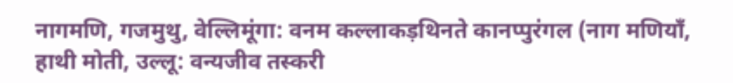नागमणि, गजमुथु, वेल्लिमूंगा: वनम कल्लाकड़थिनते कानप्पुरंगल (नाग मणियाँ, हाथी मोती, उल्लू: वन्यजीव तस्करी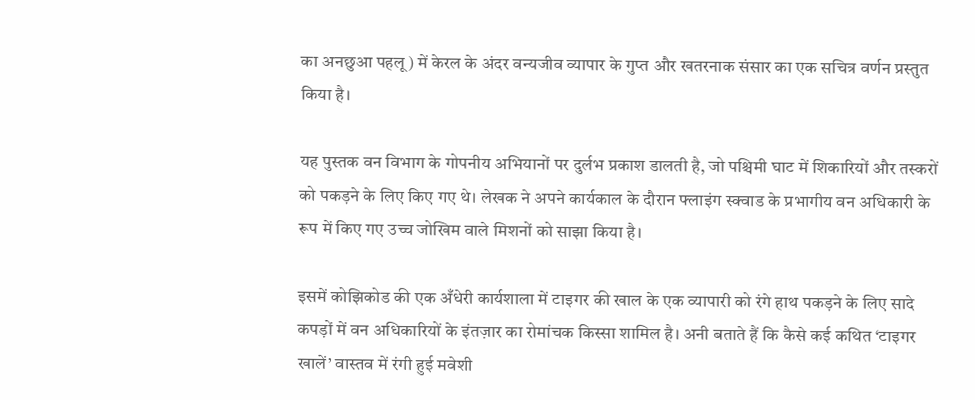का अनछुआ पहलू) में केरल के अंदर वन्यजीव व्यापार के गुप्त और खतरनाक संसार का एक सचित्र वर्णन प्रस्तुत किया है।

यह पुस्तक वन विभाग के गोपनीय अभियानों पर दुर्लभ प्रकाश डालती है, जो पश्चिमी घाट में शिकारियों और तस्करों को पकड़ने के लिए किए गए थे। लेखक ने अपने कार्यकाल के दौरान फ्लाइंग स्क्वाड के प्रभागीय वन अधिकारी के रूप में किए गए उच्च जोखिम वाले मिशनों को साझा किया है।

इसमें कोझिकोड की एक अँधेरी कार्यशाला में टाइगर की खाल के एक व्यापारी को रंगे हाथ पकड़ने के लिए सादे कपड़ों में वन अधिकारियों के इंतज़ार का रोमांचक किस्सा शामिल है। अनी बताते हैं कि कैसे कई कथित ‘टाइगर खालें’ वास्तव में रंगी हुई मवेशी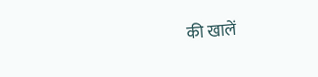की खालें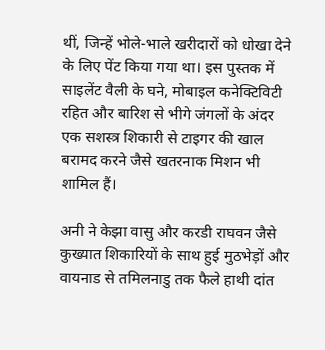थीं, जिन्हें भोले-भाले खरीदारों को धोखा देने के लिए पेंट किया गया था। इस पुस्तक में साइलेंट वैली के घने, मोबाइल कनेक्टिविटी रहित और बारिश से भीगे जंगलों के अंदर एक सशस्त्र शिकारी से टाइगर की खाल बरामद करने जैसे खतरनाक मिशन भी शामिल हैं।

अनी ने केझा वासु और करडी राघवन जैसे कुख्यात शिकारियों के साथ हुई मुठभेड़ों और वायनाड से तमिलनाडु तक फैले हाथी दांत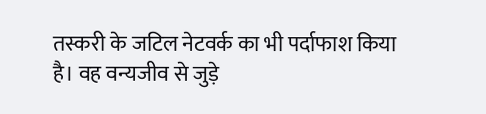तस्करी के जटिल नेटवर्क का भी पर्दाफाश किया है। वह वन्यजीव से जुड़े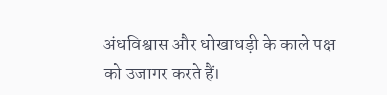अंधविश्वास और धोखाधड़ी के काले पक्ष को उजागर करते हैं।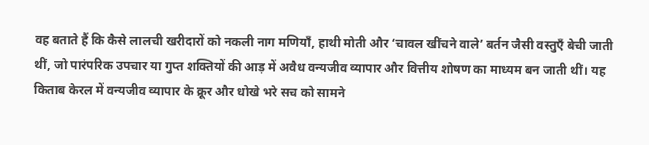वह बताते हैं कि कैसे लालची खरीदारों को नकली नाग मणियाँ, हाथी मोती और ‘चावल खींचने वाले’ बर्तन जैसी वस्तुएँ बेची जाती थीं, जो पारंपरिक उपचार या गुप्त शक्तियों की आड़ में अवैध वन्यजीव व्यापार और वित्तीय शोषण का माध्यम बन जाती थीं। यह किताब केरल में वन्यजीव व्यापार के क्रूर और धोखे भरे सच को सामने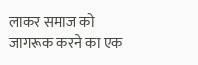लाकर समाज को जागरूक करने का एक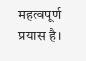महत्वपूर्ण प्रयास है।